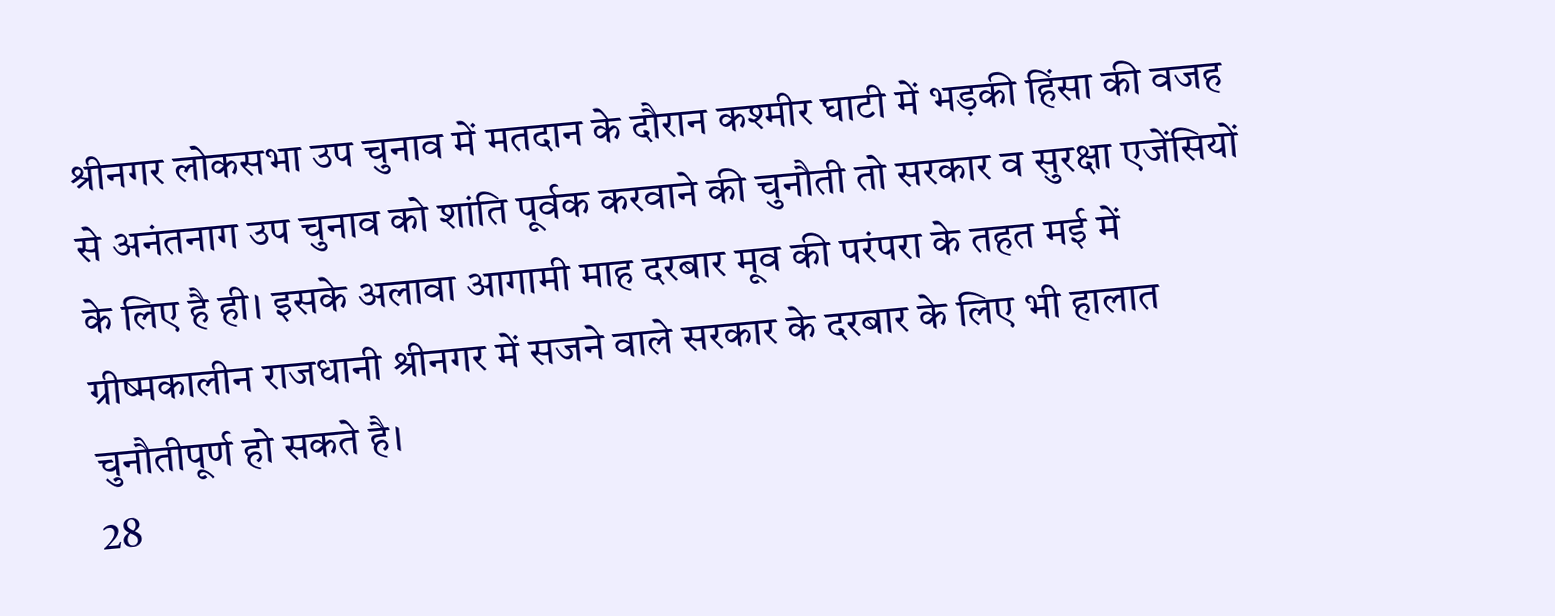श्रीनगर लोकसभा उप चुनाव में मतदान के दौरान कश्मीर घाटी में भड़की हिंसा की वजह से अनंतनाग उप चुनाव को शांति पूर्वक करवाने की चुनौती तो सरकार व सुरक्षा एजेंसियों के लिए है ही। इसके अलावा आगामी माह दरबार मूव की परंपरा के तहत मई में ग्रीष्मकालीन राजधानी श्रीनगर में सजने वाले सरकार के दरबार के लिए भी हालात चुनौतीपूर्ण हो सकते है।
28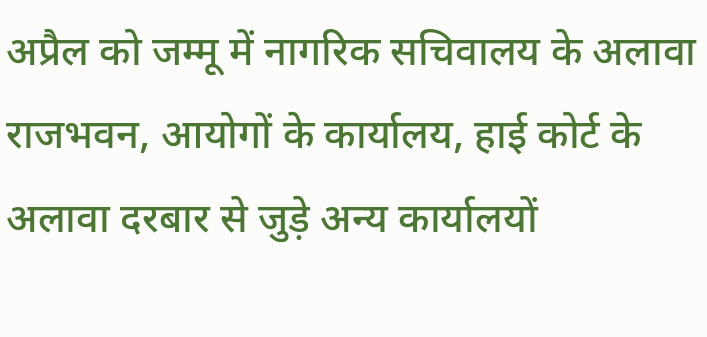अप्रैल को जम्मू में नागरिक सचिवालय के अलावा राजभवन, आयोगों के कार्यालय, हाई कोर्ट के अलावा दरबार से जुड़े अन्य कार्यालयों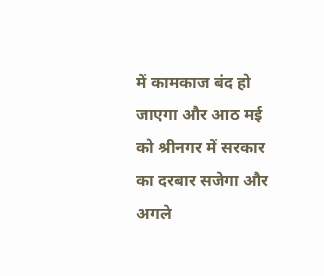में कामकाज बंद हो जाएगा और आठ मई को श्रीनगर में सरकार का दरबार सजेगा और अगले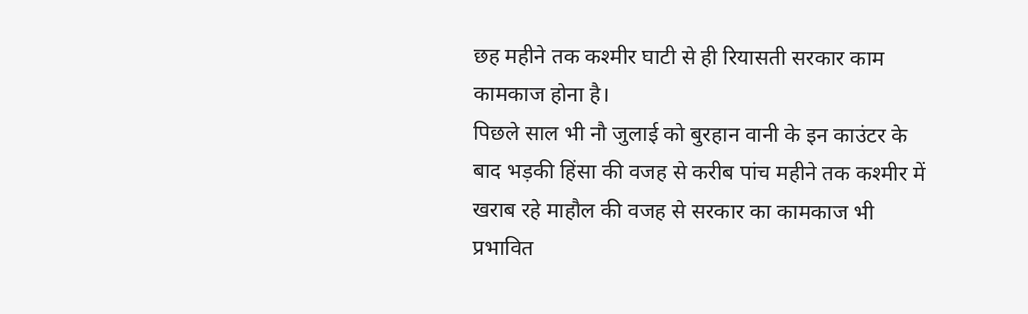छह महीने तक कश्मीर घाटी से ही रियासती सरकार काम कामकाज होना है।
पिछले साल भी नौ जुलाई को बुरहान वानी के इन काउंटर के बाद भड़की हिंसा की वजह से करीब पांच महीने तक कश्मीर में खराब रहे माहौल की वजह से सरकार का कामकाज भी प्रभावित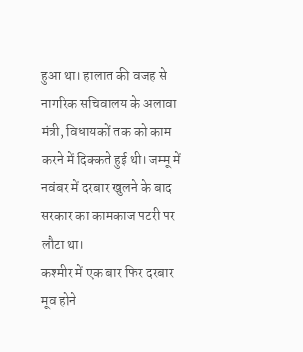हुआ था। हालात की वजह से नागरिक सचिवालय के अलावा मंत्री, विधायकों तक को काम करने में दिक्कते हुई थी। जम्मू में नवंबर में दरबार खुलने के बाद सरकार का कामकाज पटरी पर लौटा था।
कश्मीर में एक बार फिर दरबार मूव होने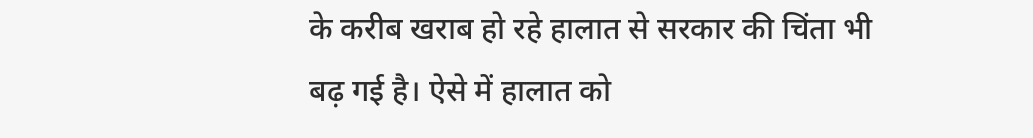के करीब खराब हो रहे हालात से सरकार की चिंता भी बढ़ गई है। ऐसे में हालात को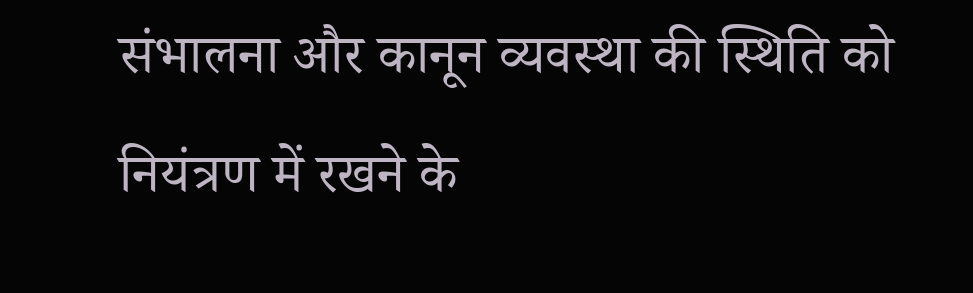संभालना और कानून व्यवस्था की स्थिति को नियंत्रण में रखने के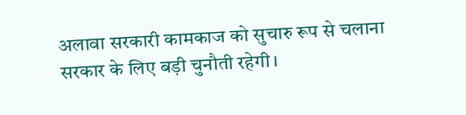अलावा सरकारी कामकाज को सुचारु रूप से चलाना सरकार के लिए बड़ी चुनौती रहेगी।